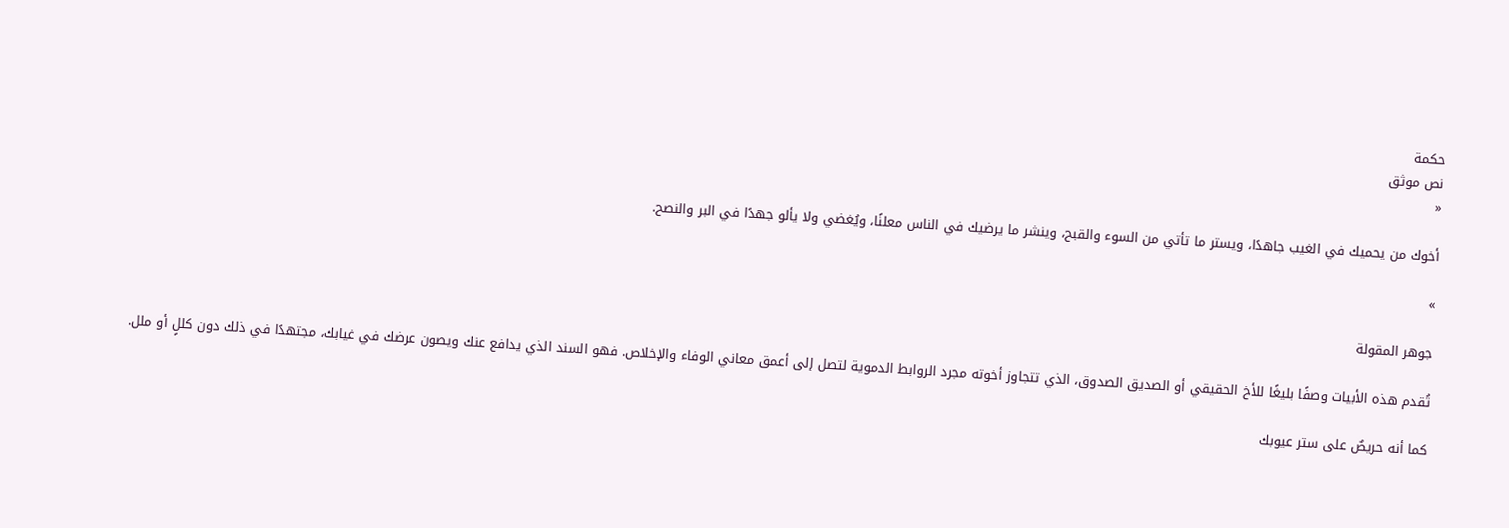حكمة
نص موثق
«

أخوك من يحميك في الغيب جاهدًا، ويستر ما تأتي من السوء والقبح، وينشر ما يرضيك في الناس معلنًا، ويُغضي ولا يألو جهدًا في البر والنصح.

»

جوهر المقولة

تُقدم هذه الأبيات وصفًا بليغًا للأخ الحقيقي أو الصديق الصدوق، الذي تتجاوز أخوته مجرد الروابط الدموية لتصل إلى أعمق معاني الوفاء والإخلاص. فهو السند الذي يدافع عنك ويصون عرضك في غيابك، مجتهدًا في ذلك دون كللٍ أو ملل.

كما أنه حريصٌ على ستر عيوبك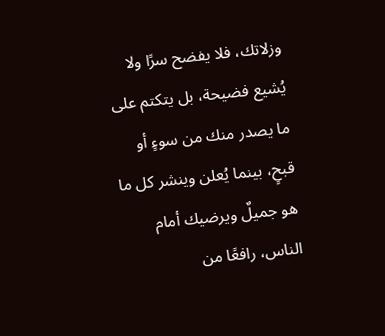وزلاتك، فلا يفضح سرًا ولا يُشيع فضيحة، بل يتكتم على ما يصدر منك من سوءٍ أو قبحٍ، بينما يُعلن وينشر كل ما هو جميلٌ ويرضيك أمام الناس، رافعًا من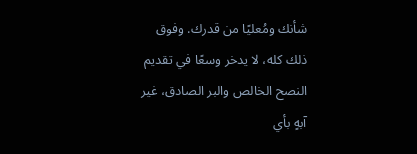شأنك ومُعليًا من قدرك. وفوق ذلك كله، لا يدخر وسعًا في تقديم النصح الخالص والبر الصادق، غير آبهٍ بأي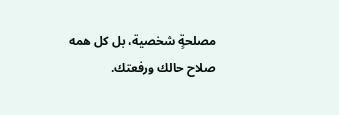مصلحةٍ شخصية، بل كل همه صلاح حالك ورفعتك.